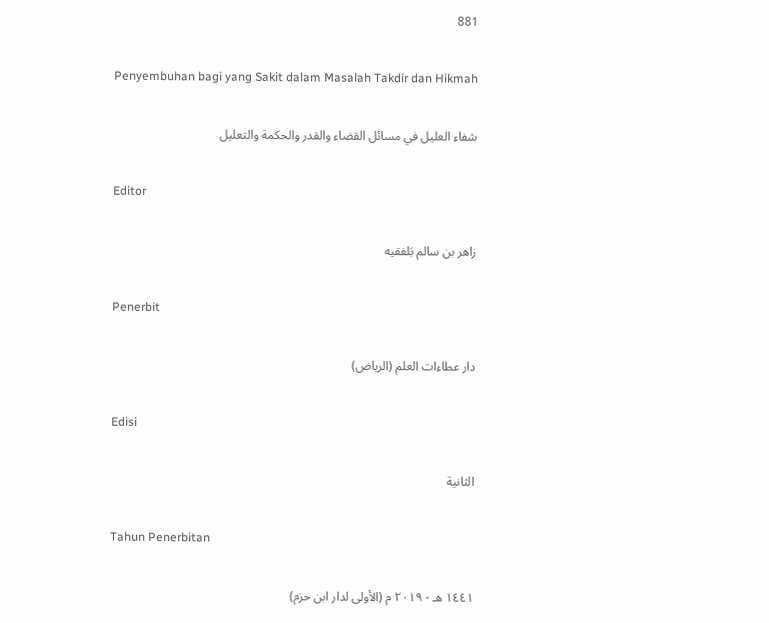881

Penyembuhan bagi yang Sakit dalam Masalah Takdir dan Hikmah

شفاء العليل في مسائل القضاء والقدر والحكمة والتعليل

Editor

زاهر بن سالم بَلفقيه

Penerbit

دار عطاءات العلم (الرياض)

Edisi

الثانية

Tahun Penerbitan

١٤٤١ هـ - ٢٠١٩ م (الأولى لدار ابن حزم)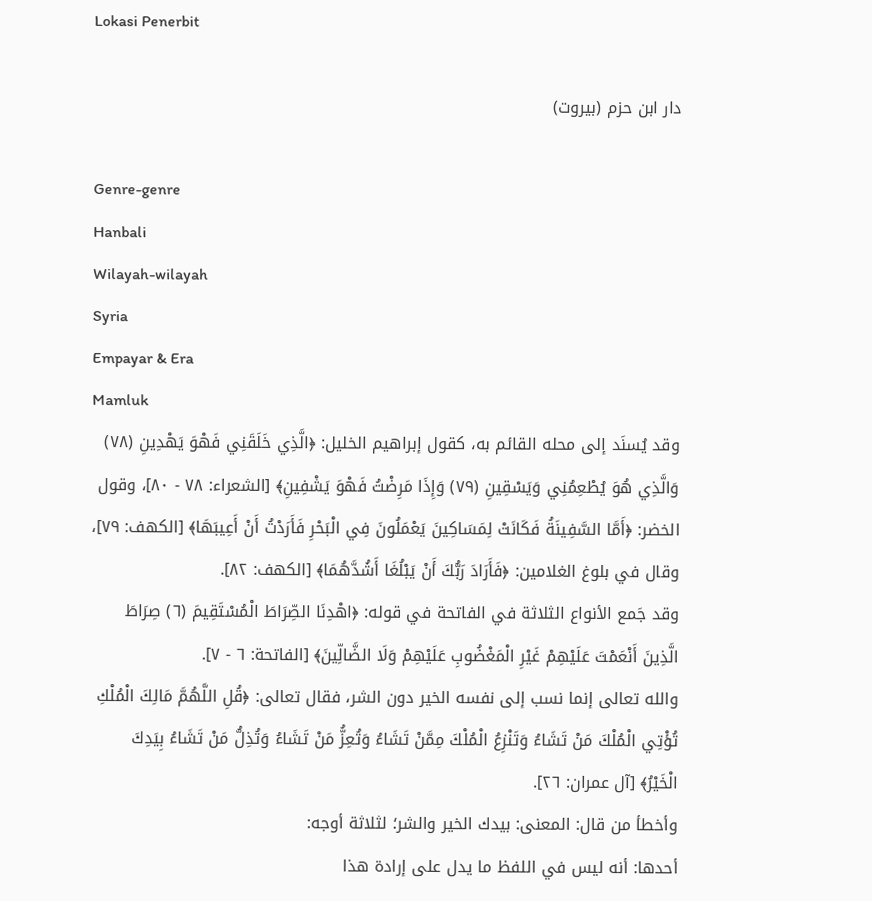Lokasi Penerbit

دار ابن حزم (بيروت)

Genre-genre
Hanbali
Wilayah-wilayah
Syria
Empayar & Era
Mamluk
وقد يُسنَد إلى محله القائم به، كقول إبراهيم الخليل: ﴿الَّذِي خَلَقَنِي فَهْوَ يَهْدِينِ (٧٨) وَالَّذِي هُوَ يُطْعِمُنِي وَيَسْقِينِ (٧٩) وَإِذَا مَرِضْتُ فَهْوَ يَشْفِينِ﴾ [الشعراء: ٧٨ - ٨٠]، وقول الخضر: ﴿أَمَّا السَّفِينَةُ فَكَانَتْ لِمَسَاكِينَ يَعْمَلُونَ فِي الْبَحْرِ فَأَرَدْتُ أَنْ أَعِيبَهَا﴾ [الكهف: ٧٩]، وقال في بلوغ الغلامين: ﴿فَأَرَادَ رَبُّكَ أَنْ يَبْلُغَا أَشُدَّهُمَا﴾ [الكهف: ٨٢].
وقد جَمع الأنواع الثلاثة في الفاتحة في قوله: ﴿اهْدِنَا الصِّرَاطَ الْمُسْتَقِيمَ (٦) صِرَاطَ الَّذِينَ أَنْعَمْتَ عَلَيْهِمْ غَيْرِ الْمَغْضُوبِ عَلَيْهِمْ وَلَا الضَّالِّينَ﴾ [الفاتحة: ٦ - ٧].
والله تعالى إنما نسب إلى نفسه الخير دون الشر، فقال تعالى: ﴿قُلِ اللَّهُمَّ مَالِكَ الْمُلْكِ تُؤْتِي الْمُلْكَ مَنْ تَشَاءُ وَتَنْزِعُ الْمُلْكَ مِمَّنْ تَشَاءُ وَتُعِزُّ مَنْ تَشَاءُ وَتُذِلُّ مَنْ تَشَاءُ بِيَدِكَ الْخَيْرُ﴾ [آل عمران: ٢٦].
وأخطأ من قال: المعنى: بيدك الخير والشر؛ لثلاثة أوجه:
أحدها: أنه ليس في اللفظ ما يدل على إرادة هذا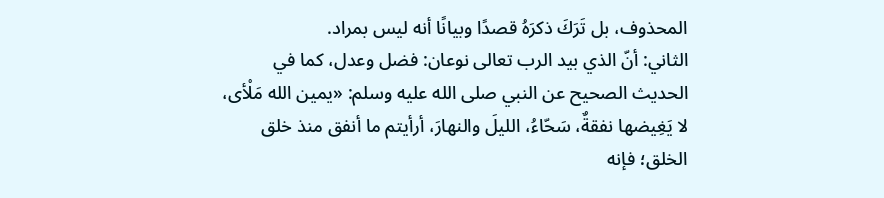المحذوف، بل تَرَكَ ذكرَهُ قصدًا وبيانًا أنه ليس بمراد.
الثاني: أنّ الذي بيد الرب تعالى نوعان: فضل وعدل، كما في الحديث الصحيح عن النبي صلى الله عليه وسلم: «يمين الله مَلْأى، لا يَغِيضها نفقةٌ، سَحّاءُ، الليلَ والنهارَ، أرأيتم ما أنفق منذ خلق الخلق؛ فإنه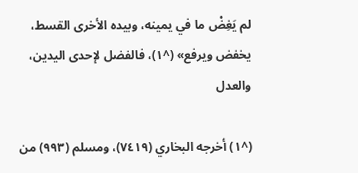لم يَغِضْ ما في يمينه، وبيده الأخرى القسط، يخفض ويرفع» (^١)، فالفضل لإحدى اليدين، والعدل

(^١) أخرجه البخاري (٧٤١٩)، ومسلم (٩٩٣) من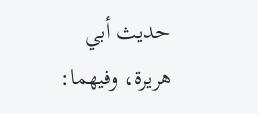حديث أبي هريرة، وفيهما: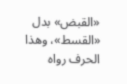«القبض» بدل «القسط»، وهذا الحرف رواه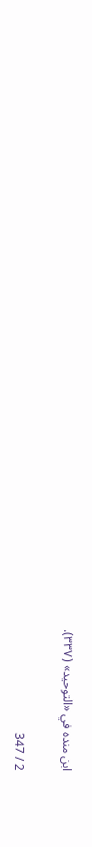ابن منده في «التوحيد» (٣٣٧).

2 / 347